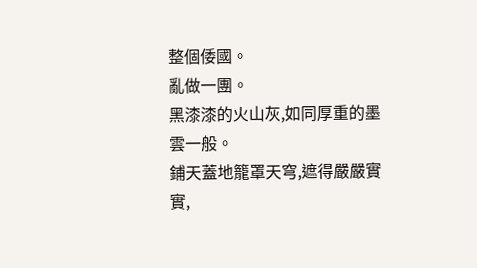整個倭國。
亂做一團。
黑漆漆的火山灰,如同厚重的墨雲一般。
鋪天蓋地籠罩天穹,遮得嚴嚴實實,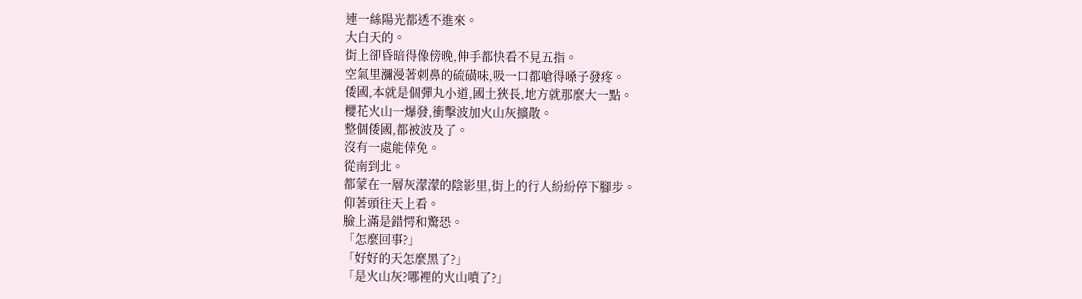連一絲陽光都透不進來。
大白天的。
街上卻昏暗得像傍晚,伸手都快看不見五指。
空氣里瀰漫著刺鼻的硫磺味,吸一口都嗆得嗓子發疼。
倭國,本就是個彈丸小道,國土狹長,地方就那麼大一點。
櫻花火山一爆發,衝擊波加火山灰擴散。
整個倭國,都被波及了。
沒有一處能倖免。
從南到北。
都蒙在一層灰濛濛的陰影里,街上的行人紛紛停下腳步。
仰著頭往天上看。
臉上滿是錯愕和驚恐。
「怎麼回事?」
「好好的天怎麼黑了?」
「是火山灰?哪裡的火山噴了?」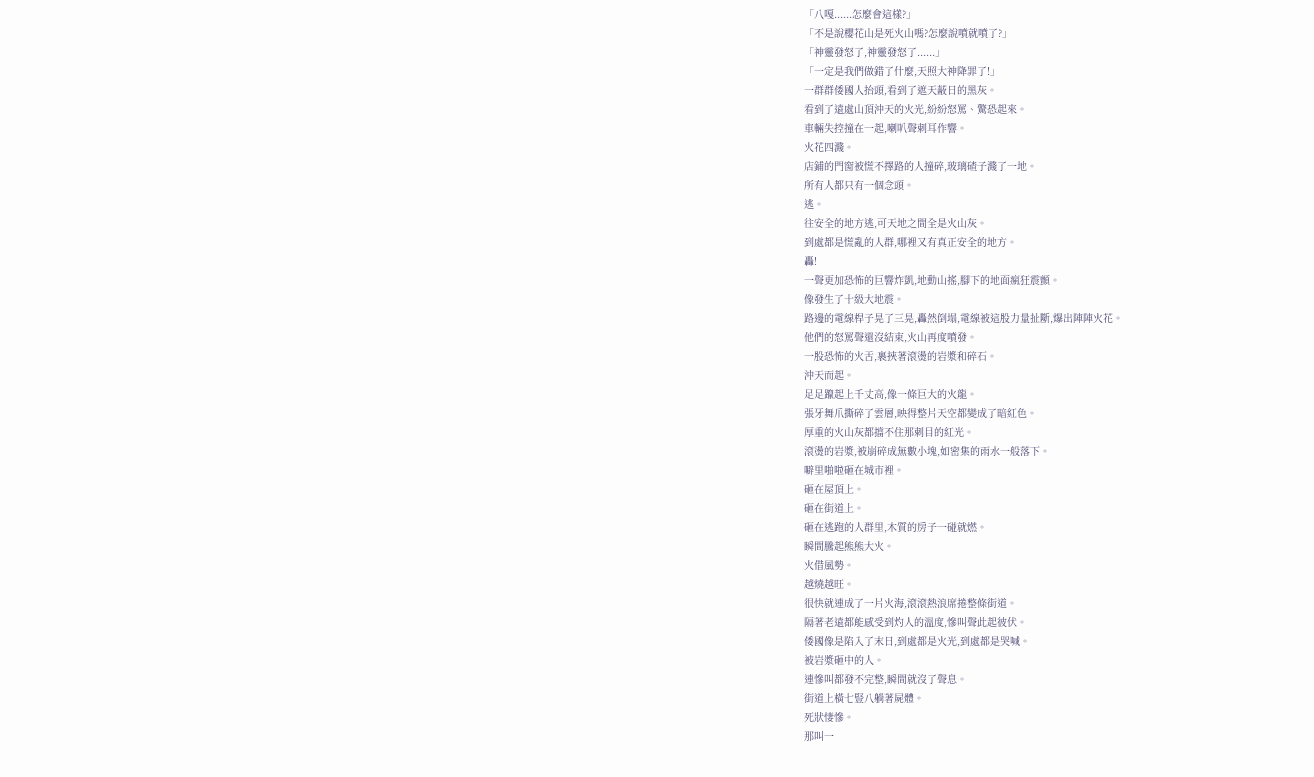「八嘎......怎麼會這樣?」
「不是說櫻花山是死火山嗎?怎麼說噴就噴了?」
「神靈發怒了,神靈發怒了......」
「一定是我們做錯了什麼,天照大神降罪了!」
一群群倭國人抬頭,看到了遮天蔽日的黑灰。
看到了遠處山頂沖天的火光,紛紛怒罵、驚恐起來。
車輛失控撞在一起,喇叭聲刺耳作響。
火花四濺。
店鋪的門窗被慌不擇路的人撞碎,玻璃碴子濺了一地。
所有人都只有一個念頭。
逃。
往安全的地方逃,可天地之間全是火山灰。
到處都是慌亂的人群,哪裡又有真正安全的地方。
轟!
一聲更加恐怖的巨響炸凱,地動山搖,腳下的地面瘋狂震顫。
像發生了十級大地震。
路邊的電線桿子晃了三晃,轟然倒塌,電線被這股力量扯斷,爆出陣陣火花。
他們的怒罵聲還沒結束,火山再度噴發。
一股恐怖的火舌,裹挾著滾燙的岩漿和碎石。
沖天而起。
足足躥起上千丈高,像一條巨大的火龍。
張牙舞爪撕碎了雲層,映得整片天空都變成了暗紅色。
厚重的火山灰都擋不住那刺目的紅光。
滾燙的岩漿,被崩碎成無數小塊,如密集的雨水一般落下。
噼里啪啦砸在城市裡。
砸在屋頂上。
砸在街道上。
砸在逃跑的人群里,木質的房子一碰就燃。
瞬間騰起熊熊大火。
火借風勢。
越燒越旺。
很快就連成了一片火海,滾滾熱浪席捲整條街道。
隔著老遠都能感受到灼人的溫度,慘叫聲此起彼伏。
倭國像是陷入了末日,到處都是火光,到處都是哭喊。
被岩漿砸中的人。
連慘叫都發不完整,瞬間就沒了聲息。
街道上橫七豎八躺著屍體。
死狀悽慘。
那叫一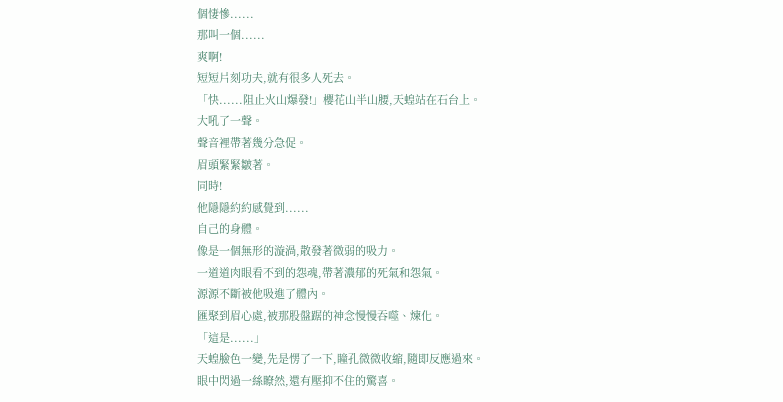個悽慘......
那叫一個......
爽啊!
短短片刻功夫,就有很多人死去。
「快......阻止火山爆發!」櫻花山半山腰,天蝗站在石台上。
大吼了一聲。
聲音裡帶著幾分急促。
眉頭緊緊皺著。
同時!
他隱隱約約感覺到......
自己的身體。
像是一個無形的漩渦,散發著微弱的吸力。
一道道肉眼看不到的怨魂,帶著濃郁的死氣和怨氣。
源源不斷被他吸進了體內。
匯聚到眉心處,被那股盤踞的神念慢慢吞噬、煉化。
「這是......」
天蝗臉色一變,先是愣了一下,瞳孔微微收縮,隨即反應過來。
眼中閃過一絲瞭然,還有壓抑不住的驚喜。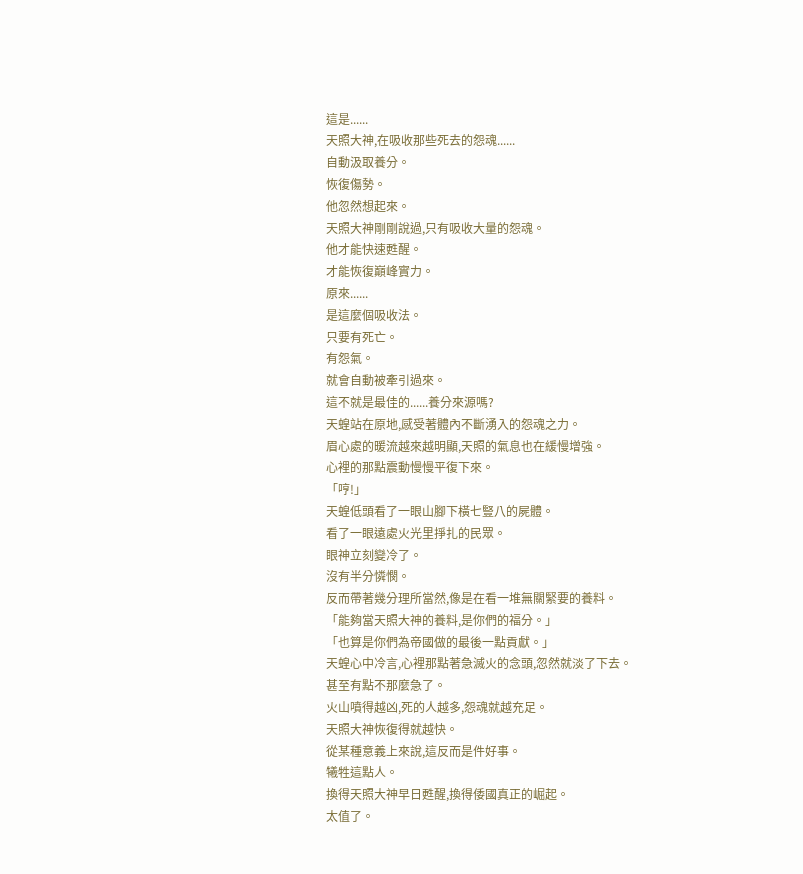這是......
天照大神,在吸收那些死去的怨魂......
自動汲取養分。
恢復傷勢。
他忽然想起來。
天照大神剛剛說過,只有吸收大量的怨魂。
他才能快速甦醒。
才能恢復巔峰實力。
原來......
是這麼個吸收法。
只要有死亡。
有怨氣。
就會自動被牽引過來。
這不就是最佳的......養分來源嗎?
天蝗站在原地,感受著體內不斷湧入的怨魂之力。
眉心處的暖流越來越明顯,天照的氣息也在緩慢增強。
心裡的那點震動慢慢平復下來。
「哼!」
天蝗低頭看了一眼山腳下橫七豎八的屍體。
看了一眼遠處火光里掙扎的民眾。
眼神立刻變冷了。
沒有半分憐憫。
反而帶著幾分理所當然,像是在看一堆無關緊要的養料。
「能夠當天照大神的養料,是你們的福分。」
「也算是你們為帝國做的最後一點貢獻。」
天蝗心中冷言,心裡那點著急滅火的念頭,忽然就淡了下去。
甚至有點不那麼急了。
火山噴得越凶,死的人越多,怨魂就越充足。
天照大神恢復得就越快。
從某種意義上來說,這反而是件好事。
犧牲這點人。
換得天照大神早日甦醒,換得倭國真正的崛起。
太值了。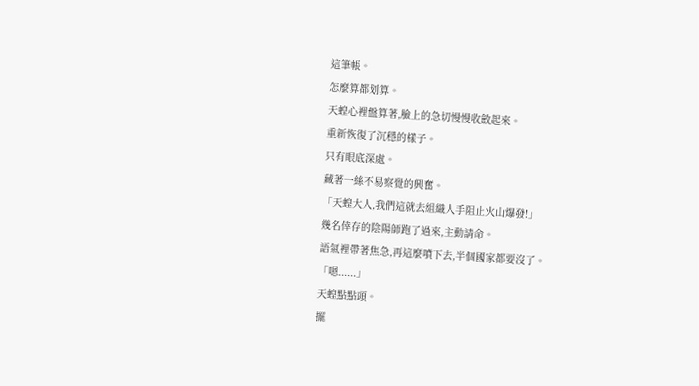這筆帳。
怎麼算都划算。
天蝗心裡盤算著,臉上的急切慢慢收斂起來。
重新恢復了沉穩的樣子。
只有眼底深處。
藏著一絲不易察覺的興奮。
「天蝗大人,我們這就去組織人手阻止火山爆發!」
幾名倖存的陰陽師跑了過來,主動請命。
語氣裡帶著焦急,再這麼噴下去,半個國家都要沒了。
「嗯......」
天蝗點點頭。
擺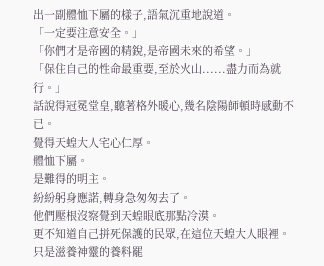出一副體恤下屬的樣子,語氣沉重地說道。
「一定要注意安全。」
「你們才是帝國的精銳,是帝國未來的希望。」
「保住自己的性命最重要,至於火山......盡力而為就行。」
話說得冠冕堂皇,聽著格外暖心,幾名陰陽師頓時感動不已。
覺得天蝗大人宅心仁厚。
體恤下屬。
是難得的明主。
紛紛躬身應諾,轉身急匆匆去了。
他們壓根沒察覺到天蝗眼底那點冷漠。
更不知道自己拼死保護的民眾,在這位天蝗大人眼裡。
只是滋養神靈的養料罷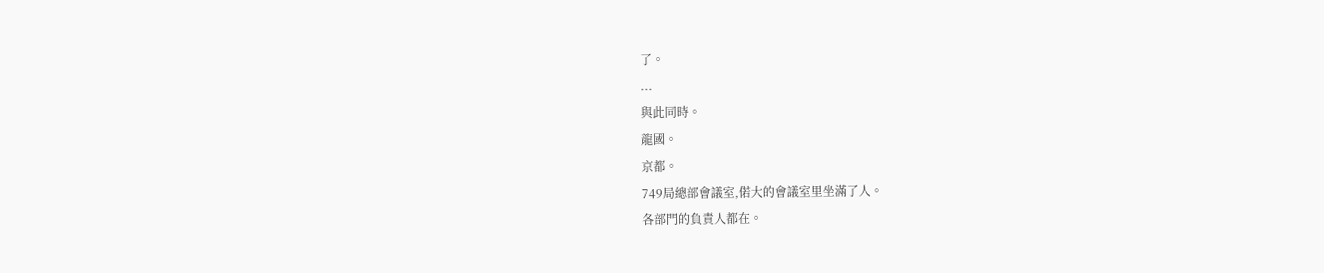了。
...
與此同時。
龍國。
京都。
749局總部會議室,偌大的會議室里坐滿了人。
各部門的負責人都在。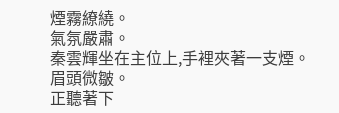煙霧繚繞。
氣氛嚴肅。
秦雲輝坐在主位上,手裡夾著一支煙。
眉頭微皺。
正聽著下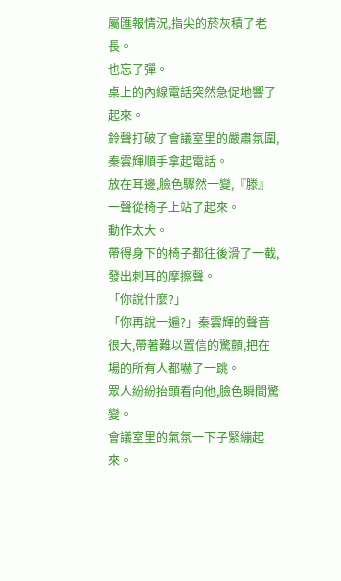屬匯報情況,指尖的菸灰積了老長。
也忘了彈。
桌上的內線電話突然急促地響了起來。
鈴聲打破了會議室里的嚴肅氛圍,秦雲輝順手拿起電話。
放在耳邊,臉色驟然一變,『滕』一聲從椅子上站了起來。
動作太大。
帶得身下的椅子都往後滑了一截,發出刺耳的摩擦聲。
「你說什麼?」
「你再說一遍?」秦雲輝的聲音很大,帶著難以置信的驚顫,把在場的所有人都嚇了一跳。
眾人紛紛抬頭看向他,臉色瞬間驚變。
會議室里的氣氛一下子緊繃起來。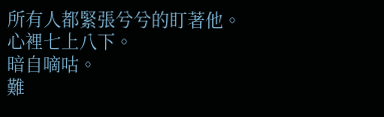所有人都緊張兮兮的盯著他。
心裡七上八下。
暗自嘀咕。
難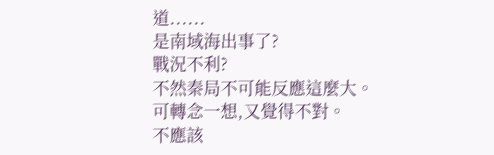道......
是南域海出事了?
戰況不利?
不然秦局不可能反應這麼大。
可轉念一想,又覺得不對。
不應該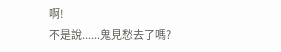啊!
不是說......鬼見愁去了嗎?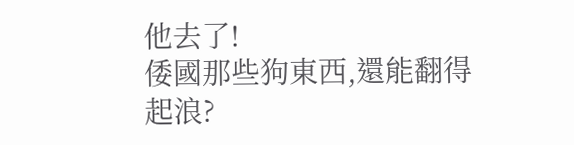他去了!
倭國那些狗東西,還能翻得起浪?